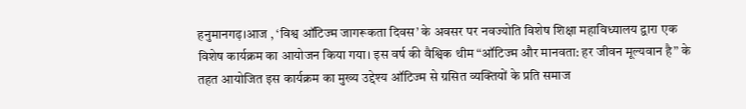हनुमानगढ़।आज , ‘विश्व ऑटिज्म जागरूकता दिवस’ के अवसर पर नवज्योति विशेष शिक्षा महाविध्यालय द्वारा एक विशेष कार्यक्रम का आयोजन किया गया। इस वर्ष की वैश्विक थीम “ऑटिज्म और मानवता: हर जीवन मूल्यवान है” के तहत आयोजित इस कार्यक्रम का मुख्य उद्देश्य ऑटिज्म से ग्रसित व्यक्तियों के प्रति समाज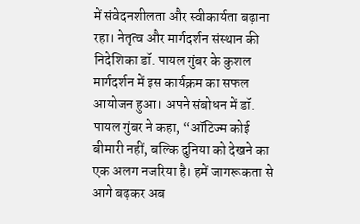में संवेदनशीलता और स्वीकार्यता बढ़ाना रहा। नेतृत्व और मार्गदर्शन संस्थान की निदेशिका डॉ. पायल गुंबर के कुशल मार्गदर्शन में इस कार्यक्रम का सफल आयोजन हुआ। अपने संबोधन में डॉ. पायल गुंबर ने कहा, “ऑटिज्म कोई बीमारी नहीं, बल्कि दुनिया को देखने का एक अलग नजरिया है। हमें जागरूकता से आगे बढ़कर अब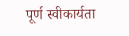पूर्ण स्वीकार्यता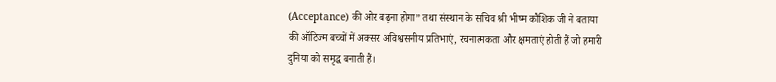(Acceptance) की ओर बढ़ना होगा” तथा संस्थान के सचिव श्री भीष्म कौशिक जी ने बताया की ऑटिज्म बच्चों में अक्सर अविश्वसनीय प्रतिभाएं, रचनात्मकता और क्षमताएं होती हैं जो हमारी दुनिया को समृद्ध बनाती हैं।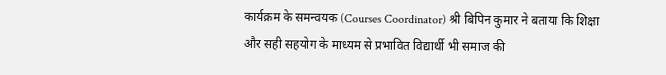कार्यक्रम के समन्वयक (Courses Coordinator) श्री बिपिन कुमार ने बताया कि शिक्षा और सही सहयोग के माध्यम से प्रभावित विद्यार्थी भी समाज की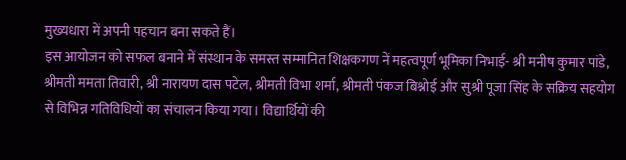मुख्यधारा में अपनी पहचान बना सकते हैं।
इस आयोजन को सफल बनाने में संस्थान के समस्त सम्मानित शिक्षकगण नें महत्वपूर्ण भूमिका निभाई- श्री मनीष कुमार पांडे, श्रीमती ममता तिवारी, श्री नारायण दास पटेल, श्रीमती विभा शर्मा, श्रीमती पंकज बिश्नोई और सुश्री पूजा सिंह के सक्रिय सहयोग से विभिन्न गतिविधियों का संचालन किया गया। विद्यार्थियों की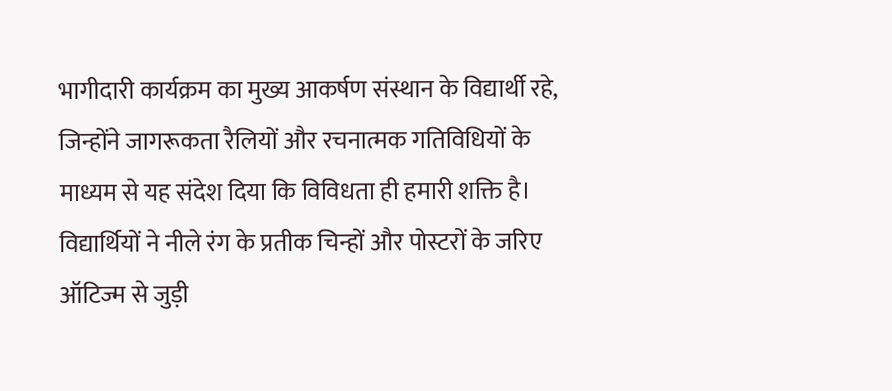भागीदारी कार्यक्रम का मुख्य आकर्षण संस्थान के विद्यार्थी रहे, जिन्होंने जागरूकता रैलियों और रचनात्मक गतिविधियों के माध्यम से यह संदेश दिया कि विविधता ही हमारी शक्ति है। विद्यार्थियों ने नीले रंग के प्रतीक चिन्हों और पोस्टरों के जरिए ऑटिज्म से जुड़ी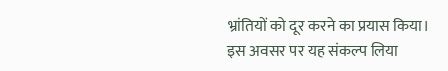भ्रांतियों को दूर करने का प्रयास किया।
इस अवसर पर यह संकल्प लिया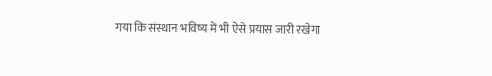गया कि संस्थान भविष्य में भी ऐसे प्रयास जारी रखेगा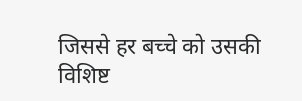जिससे हर बच्चे को उसकी विशिष्ट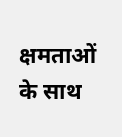क्षमताओं के साथ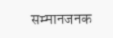सम्मानजनक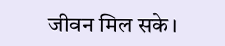जीवन मिल सके।